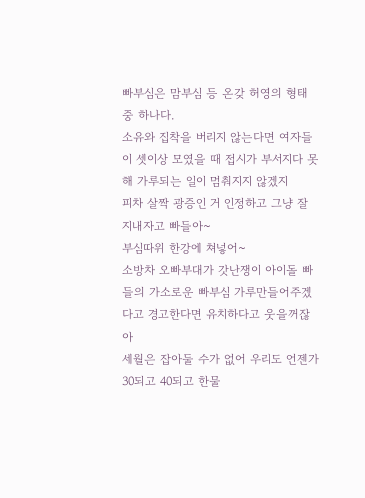빠부심은 맘부심 등 온갖 허영의 형태 중 하나다.
소유와 집착을 버리지 않는다면 여자들이 셋이상 모였을 때 접시가 부서지다 못해 가루되는 일이 멈춰지지 않겠지
피차 살짝 광증인 거 인정하고 그냥 잘 지내자고 빠들아~
부심따위 한강에 쳐넣어~
소방차 오빠부대가 갓난쟁이 아이돌 빠들의 가소로운 빠부심 가루만들어주겠다고 경고한다면 유치하다고 웃을꺼잖아
세월은 잡아둘 수가 없어 우리도 언젠가 30되고 40되고 한물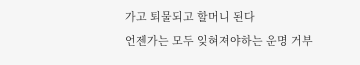가고 퇴물되고 할머니 된다
언젠가는 모두 잊혀져야하는 운명 거부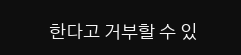한다고 거부할 수 있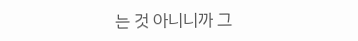는 것 아니니까 그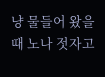냥 물들어 왔을 때 노나 젓자고